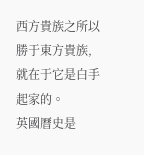西方貴族之所以勝于東方貴族,就在于它是白手起家的。
英國曆史是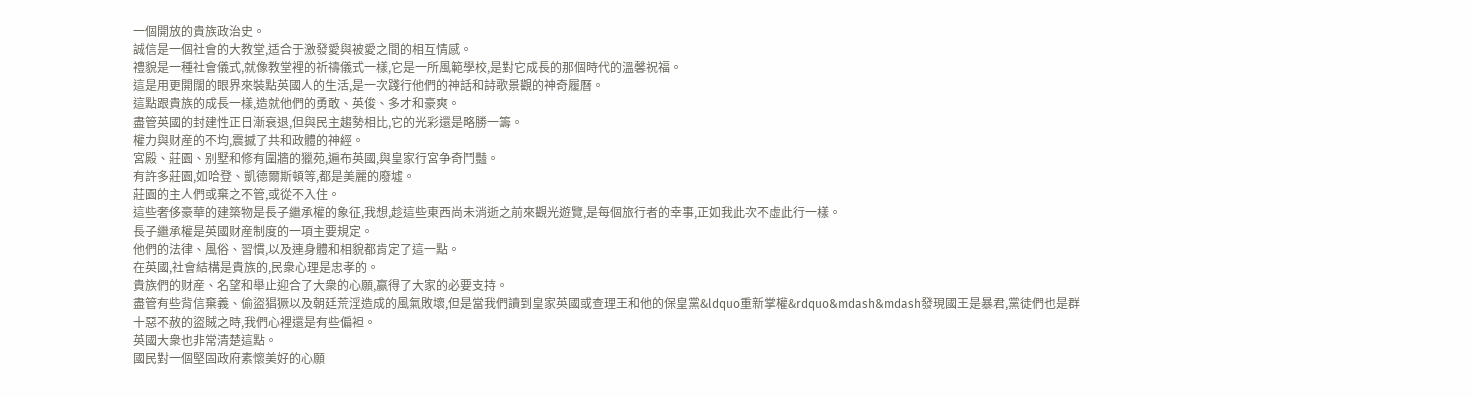一個開放的貴族政治史。
誠信是一個社會的大教堂,适合于激發愛與被愛之間的相互情感。
禮貌是一種社會儀式,就像教堂裡的祈禱儀式一樣,它是一所風範學校,是對它成長的那個時代的溫馨祝福。
這是用更開闊的眼界來裝點英國人的生活,是一次踐行他們的神話和詩歌景觀的神奇履曆。
這點跟貴族的成長一樣,造就他們的勇敢、英俊、多才和豪爽。
盡管英國的封建性正日漸衰退,但與民主趨勢相比,它的光彩還是略勝一籌。
權力與财産的不均,震撼了共和政體的神經。
宮殿、莊園、别墅和修有圍牆的獵苑,遍布英國,與皇家行宮争奇鬥豔。
有許多莊園,如哈登、凱德爾斯頓等,都是美麗的廢墟。
莊園的主人們或棄之不管,或從不入住。
這些奢侈豪華的建築物是長子繼承權的象征,我想,趁這些東西尚未消逝之前來觀光遊覽,是每個旅行者的幸事,正如我此次不虛此行一樣。
長子繼承權是英國财産制度的一項主要規定。
他們的法律、風俗、習慣,以及連身體和相貌都肯定了這一點。
在英國,社會結構是貴族的,民衆心理是忠孝的。
貴族們的财産、名望和舉止迎合了大衆的心願,赢得了大家的必要支持。
盡管有些背信棄義、偷盜猖獗以及朝廷荒淫造成的風氣敗壞,但是當我們讀到皇家英國或查理王和他的保皇黨&ldquo重新掌權&rdquo&mdash&mdash發現國王是暴君,黨徒們也是群十惡不赦的盜賊之時,我們心裡還是有些偏袒。
英國大衆也非常清楚這點。
國民對一個堅固政府素懷美好的心願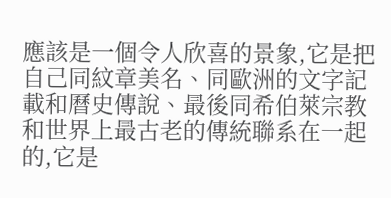應該是一個令人欣喜的景象,它是把自己同紋章美名、同歐洲的文字記載和曆史傳說、最後同希伯萊宗教和世界上最古老的傳統聯系在一起的,它是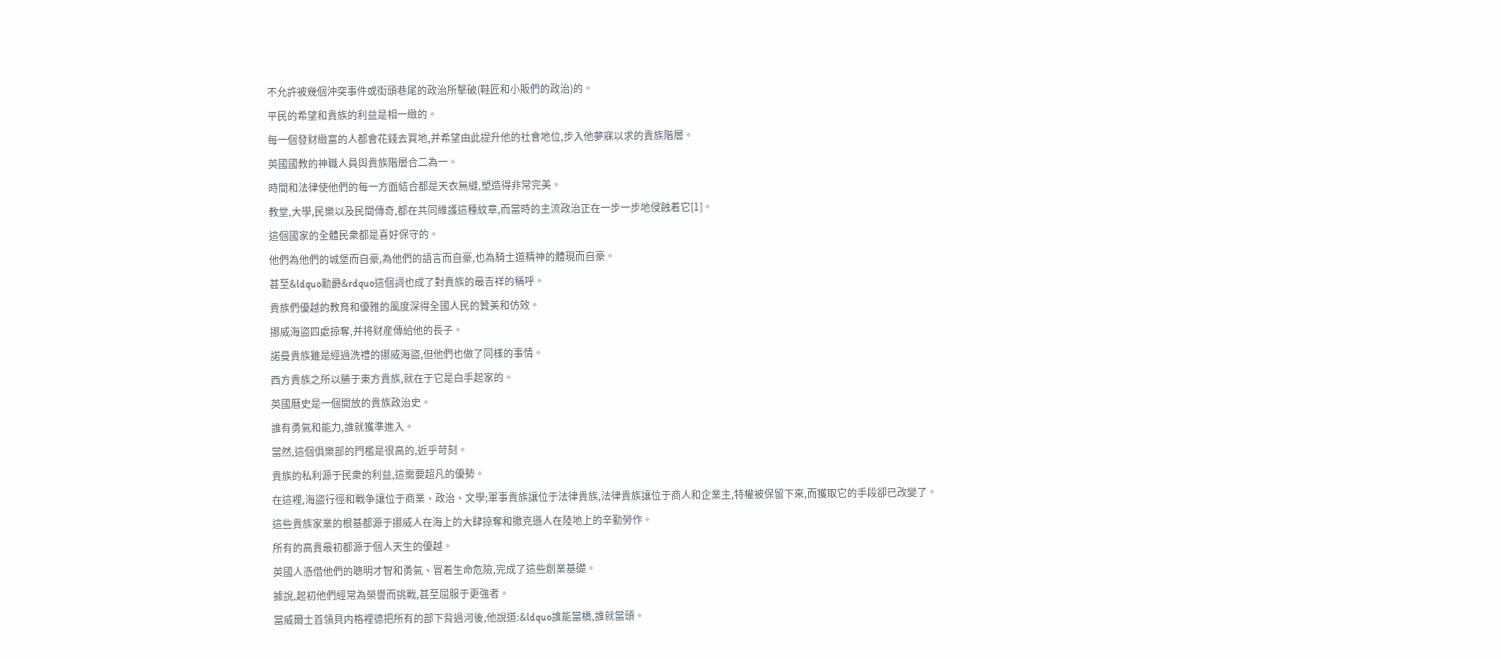不允許被幾個沖突事件或街頭巷尾的政治所擊破(鞋匠和小販們的政治)的。
平民的希望和貴族的利益是相一緻的。
每一個發财緻富的人都會花錢去買地,并希望由此提升他的社會地位,步入他夢寐以求的貴族階層。
英國國教的神職人員與貴族階層合二為一。
時間和法律使他們的每一方面結合都是天衣無縫,塑造得非常完美。
教堂,大學,民樂以及民間傳奇,都在共同維護這種紋章,而當時的主流政治正在一步一步地侵蝕着它[1]。
這個國家的全體民衆都是喜好保守的。
他們為他們的城堡而自豪,為他們的語言而自豪,也為騎士道精神的體現而自豪。
甚至&ldquo勳爵&rdquo這個詞也成了對貴族的最吉祥的稱呼。
貴族們優越的教育和優雅的風度深得全國人民的贊美和仿效。
挪威海盜四處掠奪,并将财産傳給他的長子。
諾曼貴族雖是經過洗禮的挪威海盜,但他們也做了同樣的事情。
西方貴族之所以勝于東方貴族,就在于它是白手起家的。
英國曆史是一個開放的貴族政治史。
誰有勇氣和能力,誰就獲準進入。
當然,這個俱樂部的門檻是很高的,近乎苛刻。
貴族的私利源于民衆的利益,這需要超凡的優勢。
在這裡,海盜行徑和戰争讓位于商業、政治、文學;軍事貴族讓位于法律貴族,法律貴族讓位于商人和企業主,特權被保留下來,而獲取它的手段卻已改變了。
這些貴族家業的根基都源于挪威人在海上的大肆掠奪和撒克遜人在陸地上的辛勤勞作。
所有的高貴最初都源于個人天生的優越。
英國人憑借他們的聰明才智和勇氣、冒着生命危險,完成了這些創業基礎。
據說,起初他們經常為榮譽而挑戰,甚至屈服于更強者。
當威爾士首領貝内格裡德把所有的部下背過河後,他說道:&ldquo誰能當橋,誰就當頭。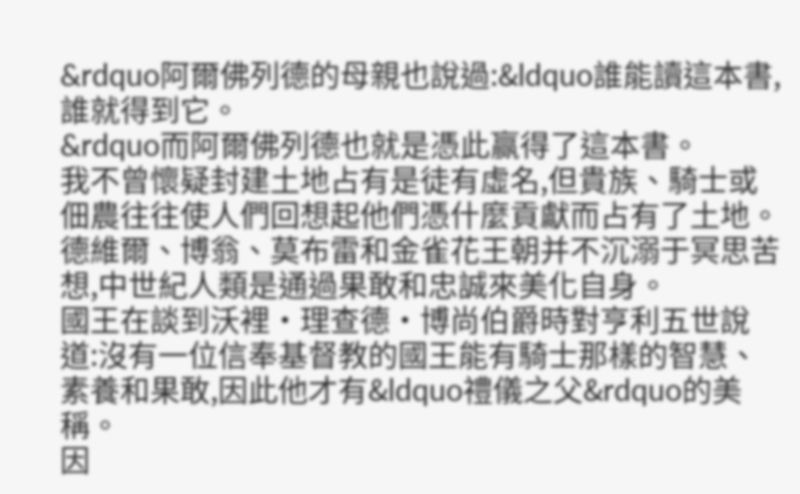&rdquo阿爾佛列德的母親也說過:&ldquo誰能讀這本書,誰就得到它。
&rdquo而阿爾佛列德也就是憑此赢得了這本書。
我不曾懷疑封建土地占有是徒有虛名,但貴族、騎士或佃農往往使人們回想起他們憑什麼貢獻而占有了土地。
德維爾、博翁、莫布雷和金雀花王朝并不沉溺于冥思苦想,中世紀人類是通過果敢和忠誠來美化自身。
國王在談到沃裡·理查德·博尚伯爵時對亨利五世說道:沒有一位信奉基督教的國王能有騎士那樣的智慧、素養和果敢,因此他才有&ldquo禮儀之父&rdquo的美稱。
因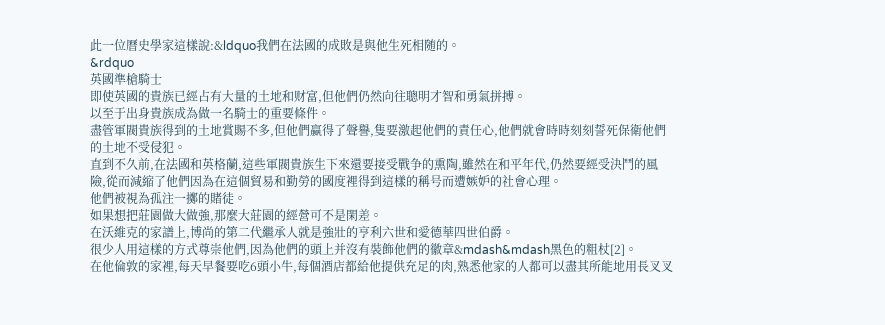此一位曆史學家這樣說:&ldquo我們在法國的成敗是與他生死相随的。
&rdquo
英國準槍騎士
即使英國的貴族已經占有大量的土地和财富,但他們仍然向往聰明才智和勇氣拼搏。
以至于出身貴族成為做一名騎士的重要條件。
盡管軍閥貴族得到的土地賞賜不多,但他們赢得了聲譽,隻要激起他們的責任心,他們就會時時刻刻誓死保衛他們的土地不受侵犯。
直到不久前,在法國和英格蘭,這些軍閥貴族生下來還要接受戰争的熏陶,雖然在和平年代,仍然要經受決鬥的風險,從而減縮了他們因為在這個貿易和勤勞的國度裡得到這樣的稱号而遭嫉妒的社會心理。
他們被視為孤注一擲的賭徒。
如果想把莊園做大做強,那麼大莊園的經營可不是閑差。
在沃維克的家譜上,博尚的第二代繼承人就是強壯的亨利六世和愛德華四世伯爵。
很少人用這樣的方式尊崇他們,因為他們的頭上并沒有裝飾他們的徽章&mdash&mdash黑色的粗杖[2]。
在他倫敦的家裡,每天早餐要吃6頭小牛,每個酒店都給他提供充足的肉,熟悉他家的人都可以盡其所能地用長叉叉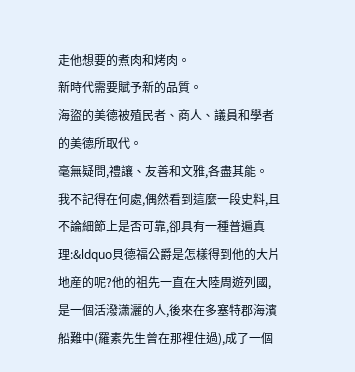走他想要的煮肉和烤肉。
新時代需要賦予新的品質。
海盜的美德被殖民者、商人、議員和學者的美德所取代。
毫無疑問,禮讓、友善和文雅,各盡其能。
我不記得在何處,偶然看到這麼一段史料,且不論細節上是否可靠,卻具有一種普遍真理:&ldquo貝德福公爵是怎樣得到他的大片地産的呢?他的祖先一直在大陸周遊列國,是一個活潑潇灑的人,後來在多塞特郡海濱船難中(羅素先生曾在那裡住過),成了一個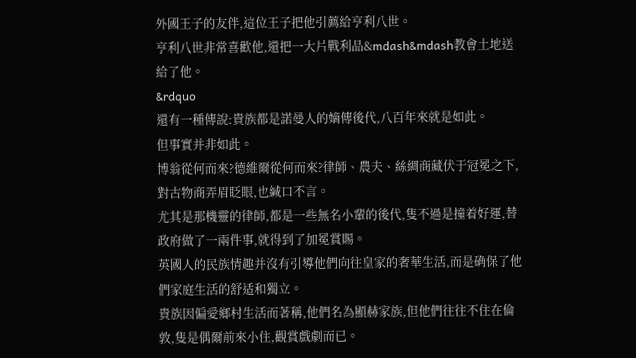外國王子的友伴,這位王子把他引薦給亨利八世。
亨利八世非常喜歡他,還把一大片戰利品&mdash&mdash教會土地送給了他。
&rdquo
還有一種傳說:貴族都是諾曼人的嫡傳後代,八百年來就是如此。
但事實并非如此。
博翁從何而來?德維爾從何而來?律師、農夫、絲綢商藏伏于冠冕之下,對古物商弄眉眨眼,也緘口不言。
尤其是那機靈的律師,都是一些無名小輩的後代,隻不過是撞着好運,替政府做了一兩件事,就得到了加冕賞賜。
英國人的民族情趣并沒有引導他們向往皇家的奢華生活,而是确保了他們家庭生活的舒适和獨立。
貴族因偏愛鄉村生活而著稱,他們名為顯赫家族,但他們往往不住在倫敦,隻是偶爾前來小住,觀賞戲劇而已。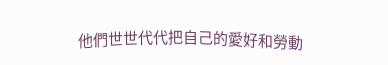他們世世代代把自己的愛好和勞動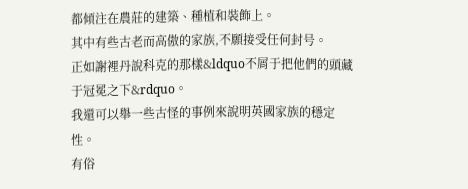都傾注在農莊的建築、種植和裝飾上。
其中有些古老而高傲的家族,不願接受任何封号。
正如謝裡丹說科克的那樣&ldquo不屑于把他們的頭藏于冠冕之下&rdquo。
我還可以舉一些古怪的事例來說明英國家族的穩定性。
有俗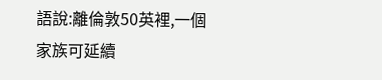語說:離倫敦50英裡,一個家族可延續